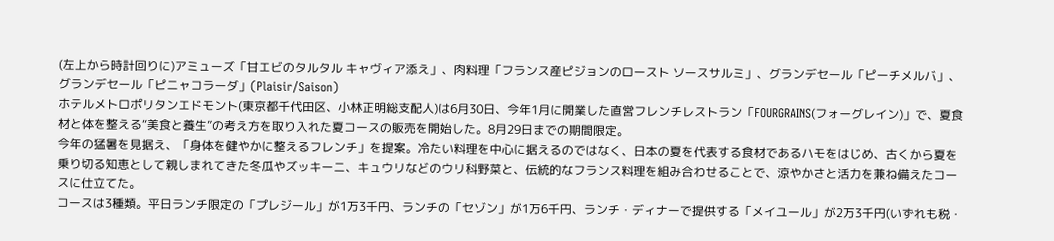(左上から時計回りに)アミューズ「甘エビのタルタル キャヴィア添え」、肉料理「フランス産ピジョンのロースト ソースサルミ」、グランデセール「ピーチメルバ」、グランデセール「ピニャコラーダ」(Plaisir/Saison)
ホテルメトロポリタンエドモント(東京都千代田区、小林正明総支配人)は6月30日、今年1月に開業した直営フレンチレストラン「FOURGRAINS(フォーグレイン)」で、夏食材と体を整える“美食と養生”の考え方を取り入れた夏コースの販売を開始した。8月29日までの期間限定。
今年の猛暑を見据え、「身体を健やかに整えるフレンチ」を提案。冷たい料理を中心に据えるのではなく、日本の夏を代表する食材であるハモをはじめ、古くから夏を乗り切る知恵として親しまれてきた冬瓜やズッキーニ、キュウリなどのウリ科野菜と、伝統的なフランス料理を組み合わせることで、涼やかさと活力を兼ね備えたコースに仕立てた。
コースは3種類。平日ランチ限定の「プレジール」が1万3千円、ランチの「セゾン」が1万6千円、ランチ・ディナーで提供する「メイユール」が2万3千円(いずれも税・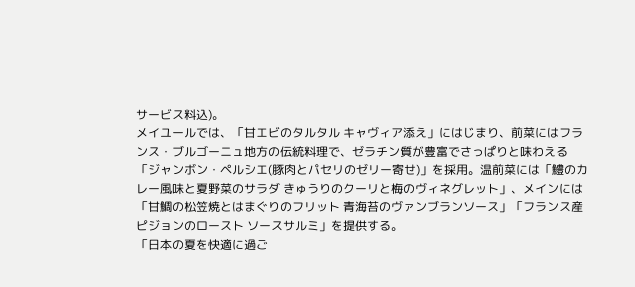サービス料込)。
メイユールでは、「甘エビのタルタル キャヴィア添え」にはじまり、前菜にはフランス・ブルゴーニュ地方の伝統料理で、ゼラチン質が豊富でさっぱりと味わえる「ジャンボン・ペルシエ(豚肉とパセリのゼリー寄せ)」を採用。温前菜には「鱧のカレー風味と夏野菜のサラダ きゅうりのクーリと梅のヴィネグレット」、メインには「甘鯛の松笠焼とはまぐりのフリット 青海苔のヴァンブランソース」「フランス産ピジョンのロースト ソースサルミ」を提供する。
「日本の夏を快適に過ご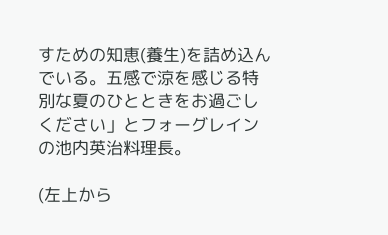すための知恵(養生)を詰め込んでいる。五感で涼を感じる特別な夏のひとときをお過ごしください」とフォーグレインの池内英治料理長。

(左上から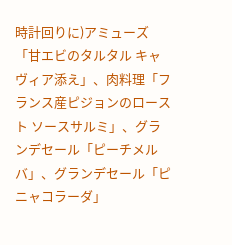時計回りに)アミューズ「甘エビのタルタル キャヴィア添え」、肉料理「フランス産ピジョンのロースト ソースサルミ」、グランデセール「ピーチメルバ」、グランデセール「ピニャコラーダ」